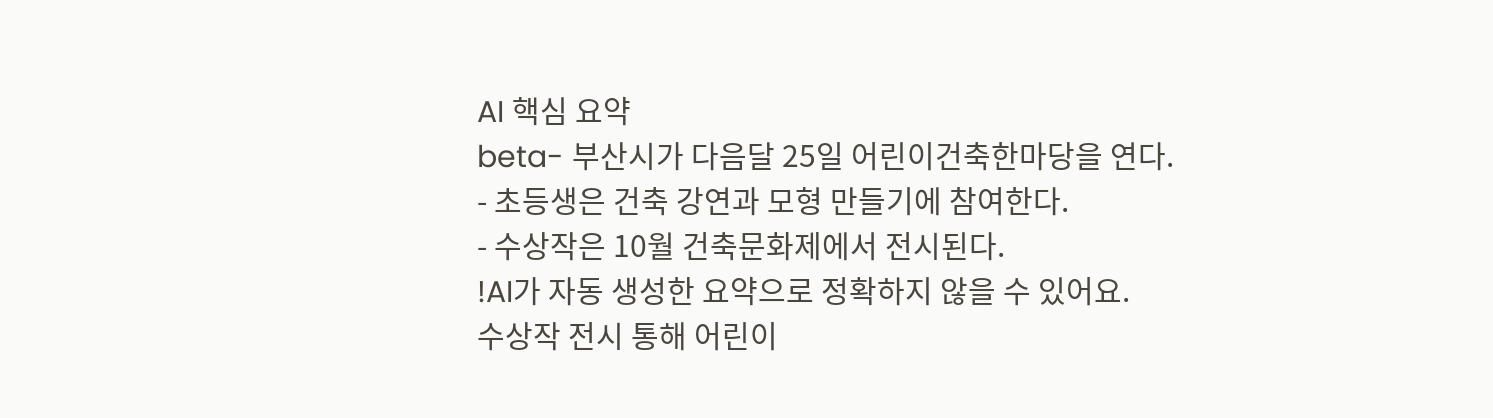AI 핵심 요약
beta- 부산시가 다음달 25일 어린이건축한마당을 연다.
- 초등생은 건축 강연과 모형 만들기에 참여한다.
- 수상작은 10월 건축문화제에서 전시된다.
!AI가 자동 생성한 요약으로 정확하지 않을 수 있어요.
수상작 전시 통해 어린이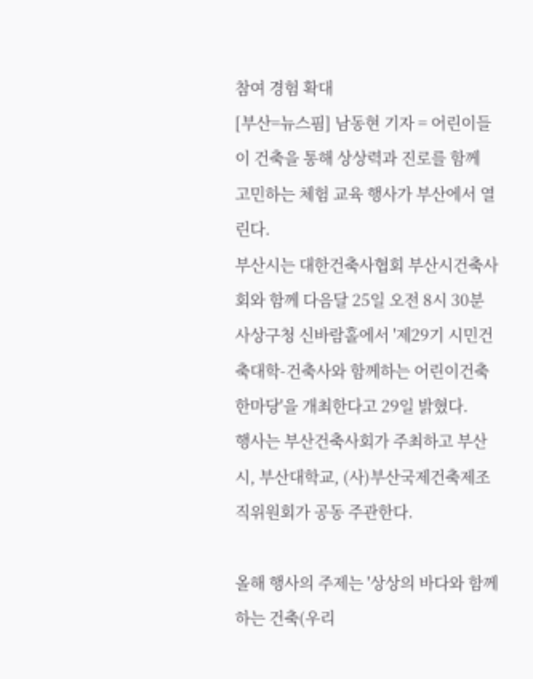참여 경험 확대
[부산=뉴스핌] 남동현 기자 = 어린이들이 건축을 통해 상상력과 진로를 함께 고민하는 체험 교육 행사가 부산에서 열린다.
부산시는 대한건축사협회 부산시건축사회와 함께 다음달 25일 오전 8시 30분 사상구청 신바람홀에서 '제29기 시민건축대학-건축사와 함께하는 어린이건축한마당'을 개최한다고 29일 밝혔다.
행사는 부산건축사회가 주최하고 부산시, 부산대학교, (사)부산국제건축제조직위원회가 공동 주관한다.

올해 행사의 주제는 '상상의 바다와 함께하는 건축(우리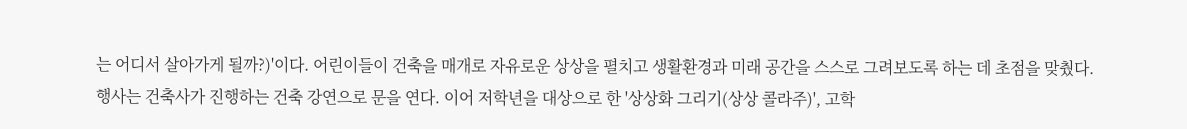는 어디서 살아가게 될까?)'이다. 어린이들이 건축을 매개로 자유로운 상상을 펼치고 생활환경과 미래 공간을 스스로 그려보도록 하는 데 초점을 맞췄다.
행사는 건축사가 진행하는 건축 강연으로 문을 연다. 이어 저학년을 대상으로 한 '상상화 그리기(상상 콜라주)', 고학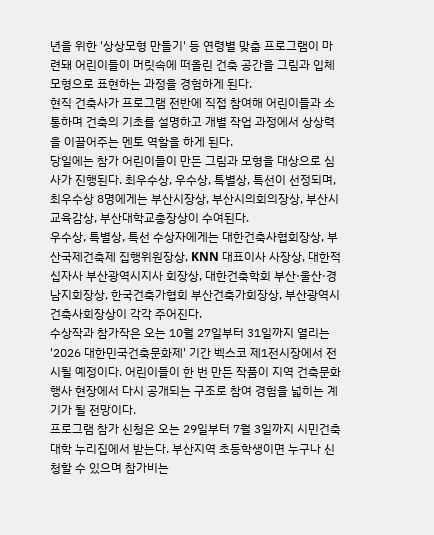년을 위한 '상상모형 만들기' 등 연령별 맞춤 프로그램이 마련돼 어린이들이 머릿속에 떠올린 건축 공간을 그림과 입체 모형으로 표현하는 과정을 경험하게 된다.
현직 건축사가 프로그램 전반에 직접 참여해 어린이들과 소통하며 건축의 기초를 설명하고 개별 작업 과정에서 상상력을 이끌어주는 멘토 역할을 하게 된다.
당일에는 참가 어린이들이 만든 그림과 모형을 대상으로 심사가 진행된다. 최우수상, 우수상, 특별상, 특선이 선정되며, 최우수상 8명에게는 부산시장상, 부산시의회의장상, 부산시교육감상, 부산대학교총장상이 수여된다.
우수상, 특별상, 특선 수상자에게는 대한건축사협회장상, 부산국제건축제 집행위원장상, KNN 대표이사 사장상, 대한적십자사 부산광역시지사 회장상, 대한건축학회 부산·울산·경남지회장상, 한국건축가협회 부산건축가회장상, 부산광역시건축사회장상이 각각 주어진다.
수상작과 참가작은 오는 10월 27일부터 31일까지 열리는 '2026 대한민국건축문화제' 기간 벡스코 제1전시장에서 전시될 예정이다. 어린이들이 한 번 만든 작품이 지역 건축문화 행사 현장에서 다시 공개되는 구조로 참여 경험을 넓히는 계기가 될 전망이다.
프로그램 참가 신청은 오는 29일부터 7월 3일까지 시민건축대학 누리집에서 받는다. 부산지역 초등학생이면 누구나 신청할 수 있으며 참가비는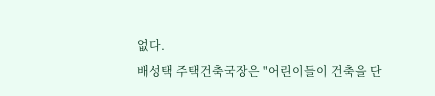없다.
배성택 주택건축국장은 "어린이들이 건축을 단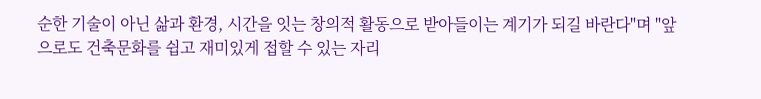순한 기술이 아닌 삶과 환경, 시간을 잇는 창의적 활동으로 받아들이는 계기가 되길 바란다"며 "앞으로도 건축문화를 쉽고 재미있게 접할 수 있는 자리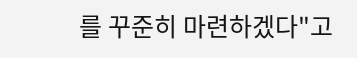를 꾸준히 마련하겠다"고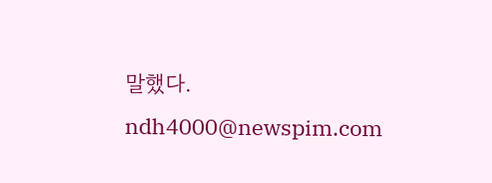말했다.
ndh4000@newspim.com